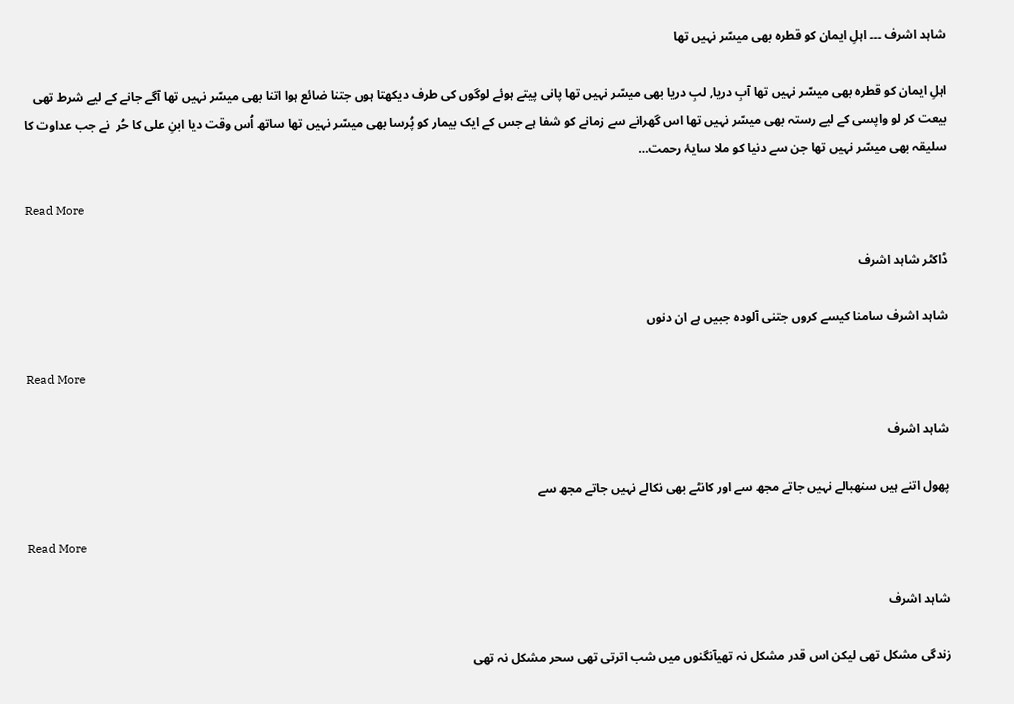شاہد اشرف ۔۔۔ اہلِ ایمان کو قطرہ بھی میسّر نہیں تھا

اہلِ ایمان کو قطرہ بھی میسّر نہیں تھا آبِ دریا, لبِ دریا بھی میسّر نہیں تھا پانی پیتے ہوئے لوگوں کی طرف دیکھتا ہوں جتنا ضائع ہوا اتنا بھی میسّر نہیں تھا آگے جانے کے لیے شرط تھی بیعت کر لو واپسی کے لیے رستہ بھی میسّر نہیں تھا اس گھرانے سے زمانے کو شفا ہے جس کے ایک بیمار کو پُرسا بھی میسّر نہیں تھا ساتھ اُس وقت دیا ابنِ علی کا حُر  نے جب عداوت کا سلیقہ بھی میسّر نہیں تھا جن سے دنیا کو ملا سایۂ رحمت…

Read More

ڈاکٹر شاہد اشرف

شاہد اشرف سامنا کیسے کروں جتنی آلودہ جبیں ہے ان دنوں

Read More

شاہد اشرف

پھول اتنے ہیں سنھبالے نہیں جاتے مجھ سے اور کانٹے بھی نکالے نہیں جاتے مجھ سے

Read More

شاہد اشرف

زندگی مشکل تھی لیکن اس قدر مشکل نہ تھیآنگنوں میں شب اترتی تھی سحر مشکل نہ تھی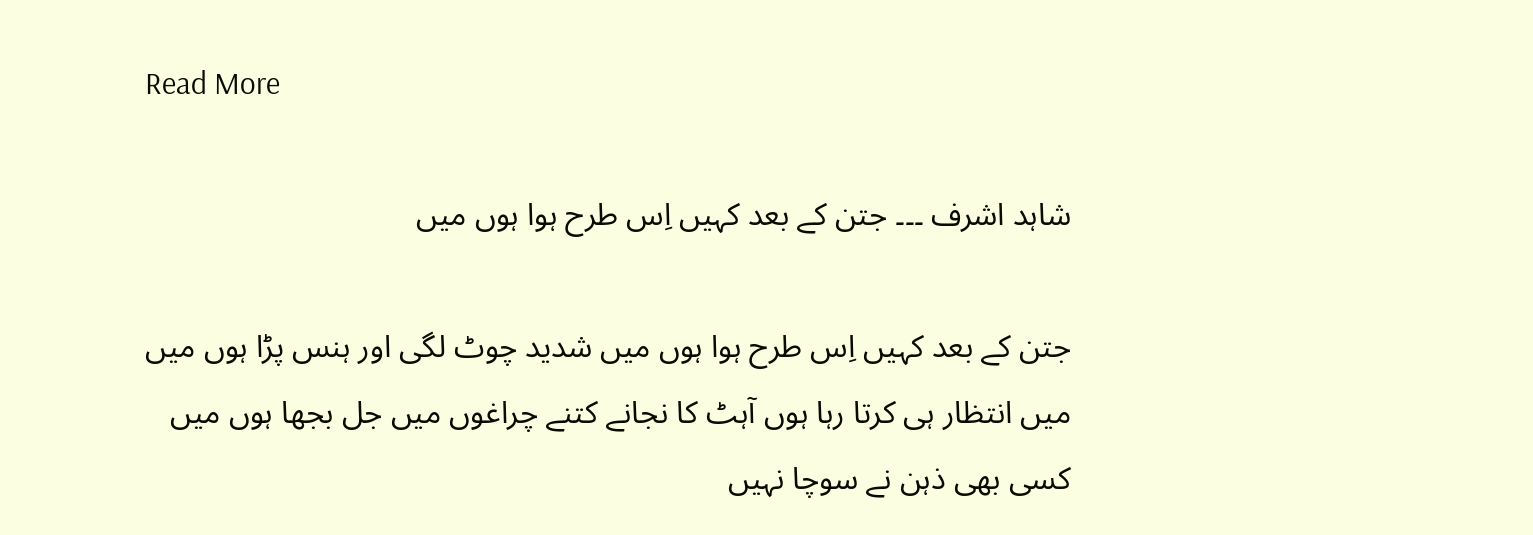Read More

شاہد اشرف ۔۔۔ جتن کے بعد کہیں اِس طرح ہوا ہوں میں

جتن کے بعد کہیں اِس طرح ہوا ہوں میں شدید چوٹ لگی اور ہنس پڑا ہوں میں میں انتظار ہی کرتا رہا ہوں آہٹ کا نجانے کتنے چراغوں میں جل بجھا ہوں میں کسی بھی ذہن نے سوچا نہیں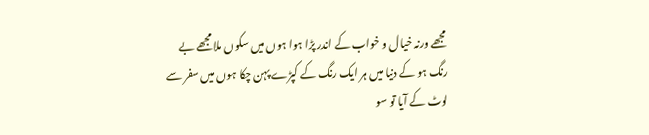مجھے ورنہ خیال و خواب کے اندر پڑا ہوا ہوں میں سکوں ملا مجھے بے رنگ ہو کے دنیا میں ہر ایک رنگ کے کپڑے پہن چکا ہوں میں سفر سے لوٹ کے آیا تو سو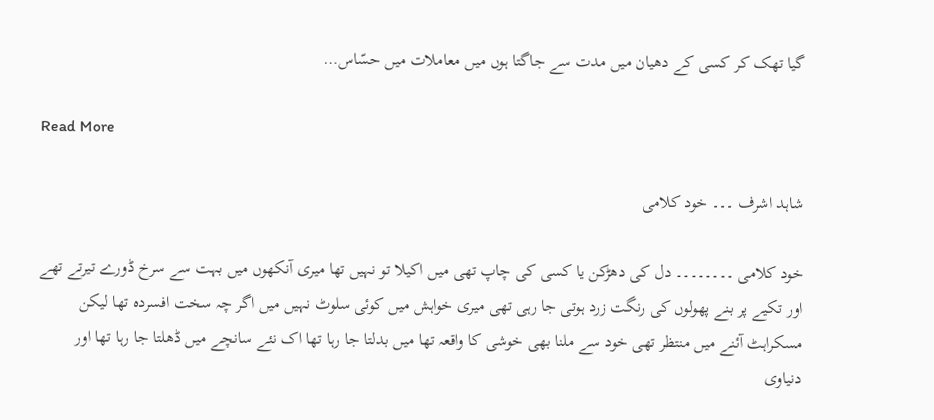گیا تھک کر کسی کے دھیان میں مدت سے جاگتا ہوں میں معاملات میں حسّاس…

Read More

شاہد اشرف ۔۔۔ خود کلامی

خود کلامی ۔۔۔۔۔۔۔۔ دل کی دھڑکن یا کسی کی چاپ تھی میں اکیلا تو نہیں تھا میری آنکھوں میں بہت سے سرخ ڈورے تیرتے تھے اور تکیے پر بنے پھولوں کی رنگت زرد ہوتی جا رہی تھی میری خواہش میں کوئی سلوٹ نہیں میں اگر چہ سخت افسردہ تھا لیکن مسکراہٹ آئنے میں منتظر تھی خود سے ملنا بھی خوشی کا واقعہ تھا میں بدلتا جا رہا تھا اک نئے سانچے میں ڈھلتا جا رہا تھا اور دنیاوی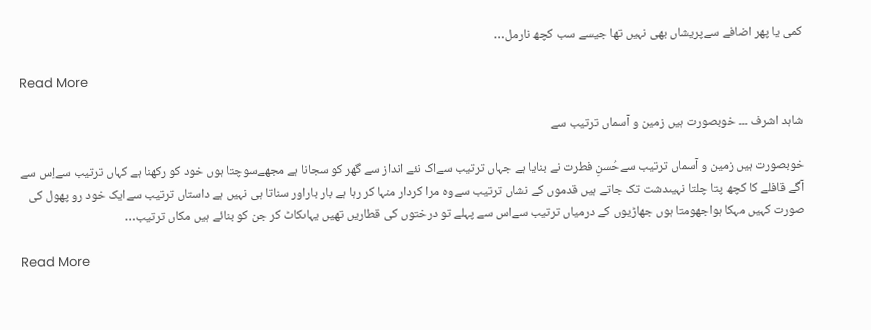کمی یا پھر اضافے سےپریشاں بھی نہیں تھا جیسے سب کچھ نارمل…

Read More

شاہد اشرف ۔۔۔ خوبصورت ہیں زمین و آسماں ترتیب سے

خوبصورت ہیں زمین و آسماں ترتیب سےحُسنِ فطرت نے بنایا ہے جہاں ترتیب سےاک نئے انداز سے گھر کو سجانا ہے مجھےسوچتا ہوں خود کو رکھنا ہے کہاں ترتیب سےاِس سے آگے قافلے کا کچھ پتا چلتا نہیںدشت تک جاتے ہیں قدموں کے نشاں ترتیب سےوہ مرا کردار منہا کر رہا ہے بار باراور سناتا ہی نہیں ہے داستاں ترتیب سےایک خود رو پھول کی صورت کہیں مہکا ہواجھومتا ہوں جھاڑیوں کے درمیاں ترتیب سےاس سے پہلے تو درختوں کی قطاریں تھیں یہاںکاٹ کر جن کو بنائے ہیں مکاں ترتیب…

Read More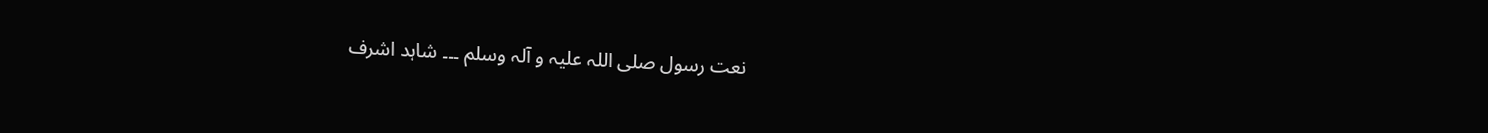نعت رسول صلی اللہ علیہ و آلہ وسلم ۔۔۔ شاہد اشرف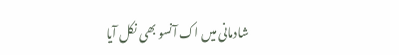شادمانی میں اک آنسو بھی نکل آیا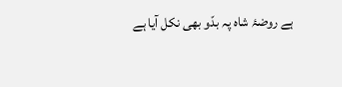ہے روضۂ شاہ پہ بدّو بھی نکل آیا ہے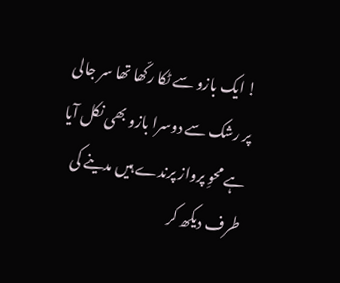! ایک بازو سے ٹکا رکّھا تھا سر جالی پر رشک سے دوسرا بازو بھی نکل آیا ہے محوِ پرواز پرندے ہیں مدینے کی طرف دیکھ کر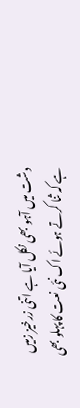دشت میں آہو بھی نکل آیا ہے اتنی زرخیز زمیں ہے کہ ثنا کرتے ہوئے اک نئی نعت کا پہلو بھی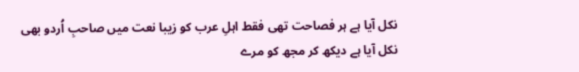نکل آیا ہے ہر فصاحت تھی فقط اہلِ عرب کو زیبا نعت میں صاحبِ اُردو بھی نکل آیا ہے دیکھ کر مجھ کو مرے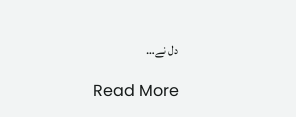دل نے…

Read More